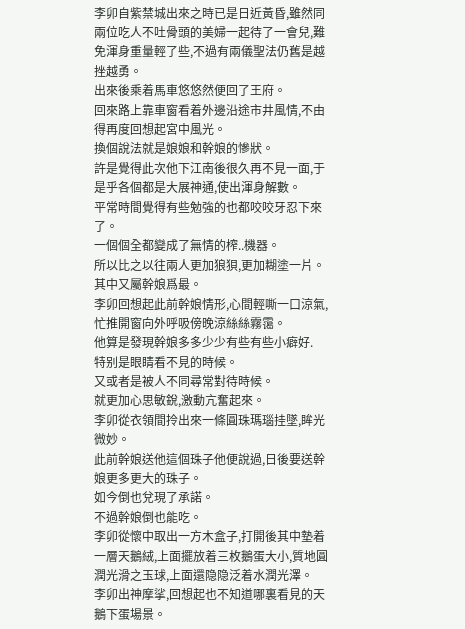李卯自紫禁城出來之時已是日近黃昏,雖然同兩位吃人不吐骨頭的美婦一起待了一會兒,難免渾身重量輕了些,不過有兩儀聖法仍舊是越挫越勇。
出來後乘着馬車悠悠然便回了王府。
回來路上靠車窗看着外邊沿途市井風情,不由得再度回想起宮中風光。
換個說法就是娘娘和幹娘的慘狀。
許是覺得此次他下江南後很久再不見一面,于是乎各個都是大展神通,使出渾身解數。
平常時間覺得有些勉強的也都咬咬牙忍下來了。
一個個全都變成了無情的榨..機器。
所以比之以往兩人更加狼狽,更加糊塗一片。
其中又屬幹娘爲最。
李卯回想起此前幹娘情形,心間輕嘶一口涼氣,忙推開窗向外呼吸傍晚涼絲絲霧霭。
他算是發現幹娘多多少少有些有些小癖好.
特别是眼睛看不見的時候。
又或者是被人不同尋常對待時候。
就更加心思敏銳,激動亢奮起來。
李卯從衣領間拎出來一條圓珠瑪瑙挂墜,眸光微妙。
此前幹娘送他這個珠子他便說過,日後要送幹娘更多更大的珠子。
如今倒也兌現了承諾。
不過幹娘倒也能吃。
李卯從懷中取出一方木盒子,打開後其中墊着一層天鵝絨,上面擺放着三枚鵝蛋大小,質地圓潤光滑之玉球,上面還隐隐泛着水潤光澤。
李卯出神摩挲,回想起也不知道哪裏看見的天鵝下蛋場景。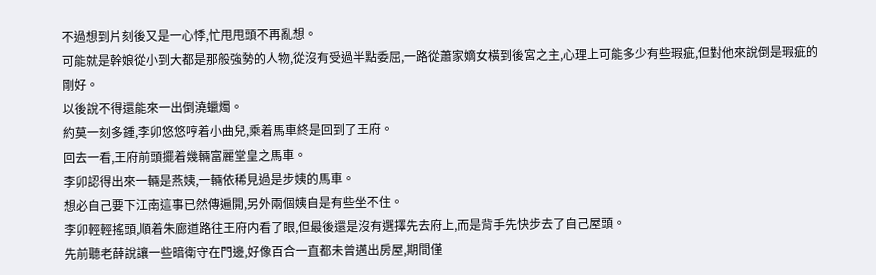不過想到片刻後又是一心悸,忙甩甩頭不再亂想。
可能就是幹娘從小到大都是那般強勢的人物,從沒有受過半點委屈,一路從蕭家嫡女橫到後宮之主,心理上可能多少有些瑕疵,但對他來說倒是瑕疵的剛好。
以後說不得還能來一出倒澆蠟燭。
約莫一刻多鍾,李卯悠悠哼着小曲兒,乘着馬車終是回到了王府。
回去一看,王府前頭擺着幾輛富麗堂皇之馬車。
李卯認得出來一輛是燕姨,一輛依稀見過是步姨的馬車。
想必自己要下江南這事已然傳遍開,另外兩個姨自是有些坐不住。
李卯輕輕搖頭,順着朱廊道路往王府内看了眼,但最後還是沒有選擇先去府上,而是背手先快步去了自己屋頭。
先前聽老薛說讓一些暗衛守在門邊,好像百合一直都未曾邁出房屋,期間僅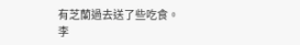有芝蘭過去送了些吃食。
李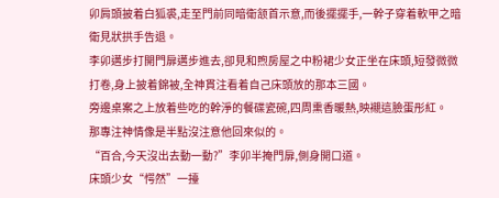卯肩頭披着白狐裘,走至門前同暗衛颔首示意,而後擺擺手,一幹子穿着軟甲之暗衛見狀拱手告退。
李卯邁步打開門扉邁步進去,卻見和煦房屋之中粉裙少女正坐在床頭,短發微微打卷,身上披着錦被,全神貫注看着自己床頭放的那本三國。
旁邊桌案之上放着些吃的幹淨的餐碟瓷碗,四周熏香暖熱,映襯這臉蛋彤紅。
那專注神情像是半點沒注意他回來似的。
“百合,今天沒出去動一動?”李卯半掩門扉,側身開口道。
床頭少女“愕然”一擡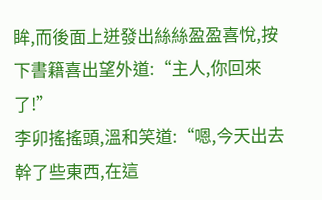眸,而後面上迸發出絲絲盈盈喜悅,按下書籍喜出望外道:“主人,你回來了!”
李卯搖搖頭,溫和笑道:“嗯,今天出去幹了些東西,在這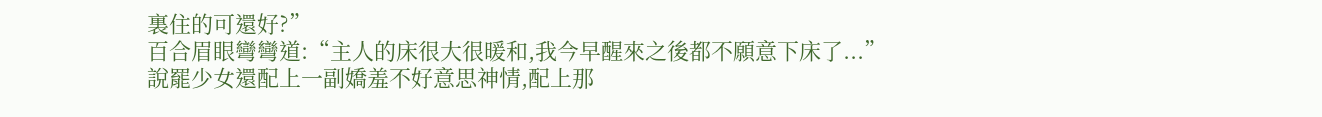裏住的可還好?”
百合眉眼彎彎道:“主人的床很大很暖和,我今早醒來之後都不願意下床了...”
說罷少女還配上一副嬌羞不好意思神情,配上那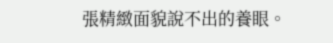張精緻面貌說不出的養眼。